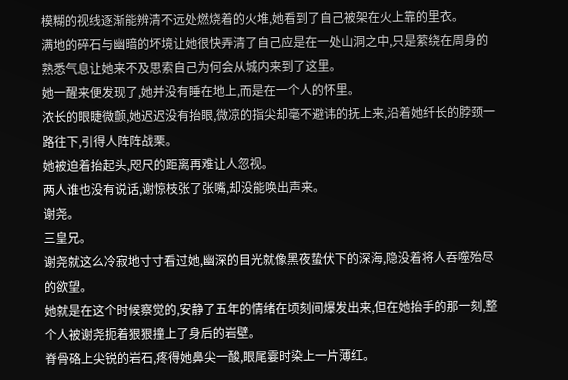模糊的视线逐渐能辨清不远处燃烧着的火堆,她看到了自己被架在火上靠的里衣。
满地的碎石与幽暗的坏境让她很快弄清了自己应是在一处山洞之中,只是萦绕在周身的熟悉气息让她来不及思索自己为何会从城内来到了这里。
她一醒来便发现了,她并没有睡在地上,而是在一个人的怀里。
浓长的眼睫微颤,她迟迟没有抬眼,微凉的指尖却毫不避讳的抚上来,沿着她纤长的脖颈一路往下,引得人阵阵战栗。
她被迫着抬起头,咫尺的距离再难让人忽视。
两人谁也没有说话,谢惊枝张了张嘴,却没能唤出声来。
谢尧。
三皇兄。
谢尧就这么冷寂地寸寸看过她,幽深的目光就像黑夜蛰伏下的深海,隐没着将人吞噬殆尽的欲望。
她就是在这个时候察觉的,安静了五年的情绪在顷刻间爆发出来,但在她抬手的那一刻,整个人被谢尧扼着狠狠撞上了身后的岩壁。
脊骨硌上尖锐的岩石,疼得她鼻尖一酸,眼尾霎时染上一片薄红。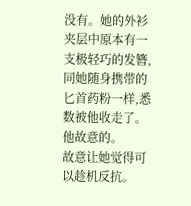没有。她的外衫夹层中原本有一支极轻巧的发簪,同她随身携带的匕首药粉一样,悉数被他收走了。
他故意的。
故意让她觉得可以趁机反抗。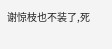谢惊枝也不装了,死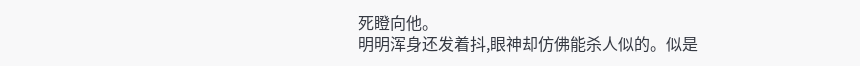死瞪向他。
明明浑身还发着抖,眼神却仿佛能杀人似的。似是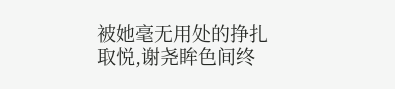被她毫无用处的挣扎取悦,谢尧眸色间终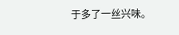于多了一丝兴味。